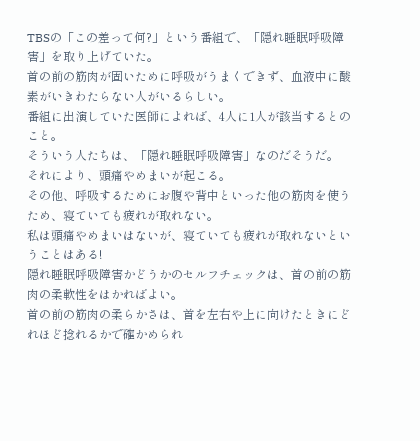TBSの「この差って何?」という番組で、「隠れ睡眠呼吸障害」を取り上げていた。
首の前の筋肉が固いために呼吸がうまくできず、血液中に酸素がいきわたらない人がいるらしい。
番組に出演していた医師によれば、4人に1人が該当するとのこと。
そういう人たちは、「隠れ睡眠呼吸障害」なのだそうだ。
それにより、頭痛やめまいが起こる。
その他、呼吸するためにお腹や背中といった他の筋肉を使うため、寝ていても疲れが取れない。
私は頭痛やめまいはないが、寝ていても疲れが取れないということはある!
隠れ睡眠呼吸障害かどうかのセルフチェックは、首の前の筋肉の柔軟性をはかればよい。
首の前の筋肉の柔らかさは、首を左右や上に向けたときにどれほど捻れるかで確かめられ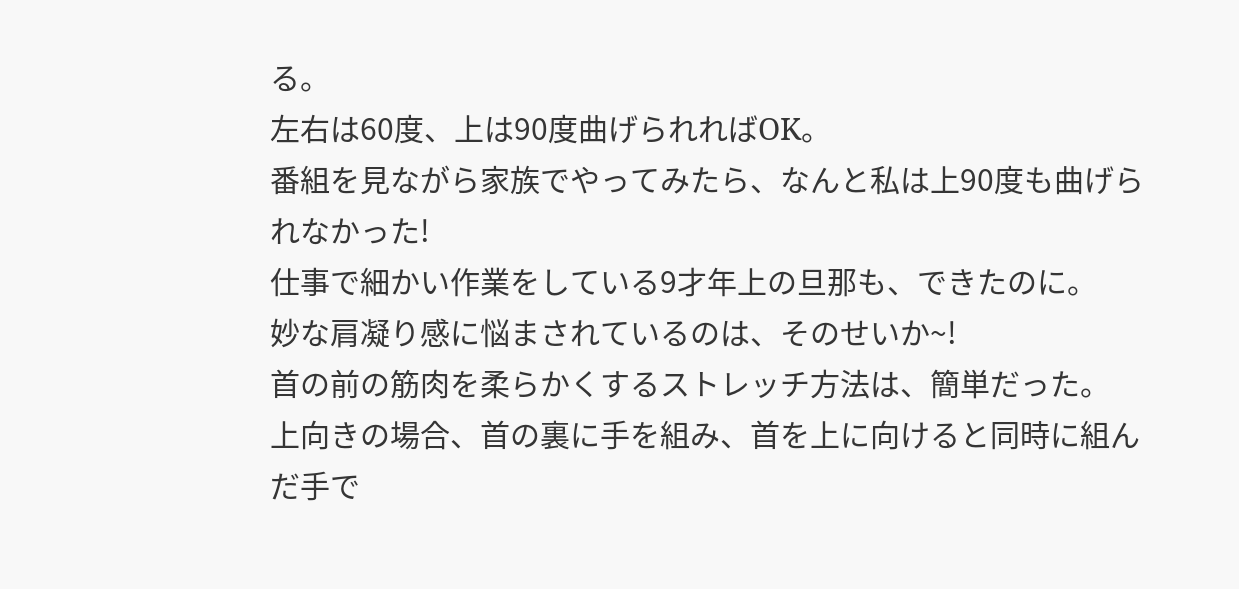る。
左右は60度、上は90度曲げられればOK。
番組を見ながら家族でやってみたら、なんと私は上90度も曲げられなかった!
仕事で細かい作業をしている9才年上の旦那も、できたのに。
妙な肩凝り感に悩まされているのは、そのせいか~!
首の前の筋肉を柔らかくするストレッチ方法は、簡単だった。
上向きの場合、首の裏に手を組み、首を上に向けると同時に組んだ手で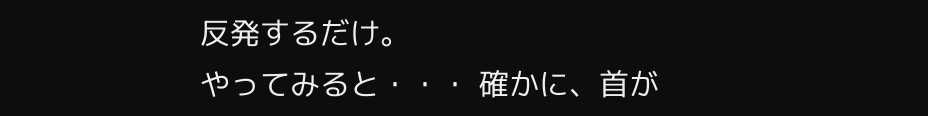反発するだけ。
やってみると・・・ 確かに、首が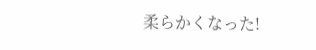柔らかくなった!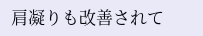肩凝りも改善されて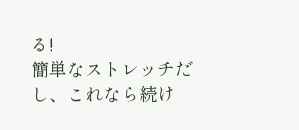る!
簡単なストレッチだし、これなら続け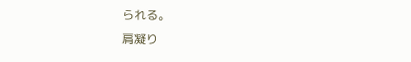られる。
肩凝り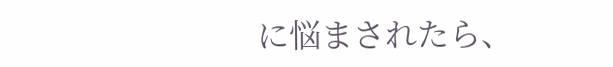に悩まされたら、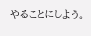やることにしよう。